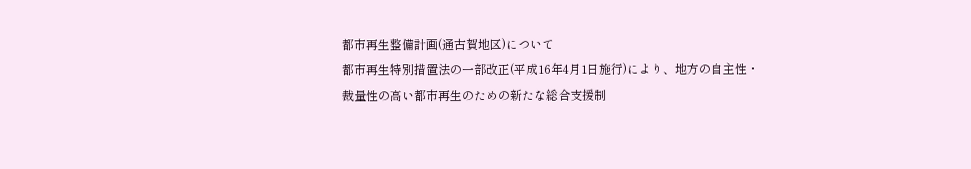都市再生整備計画(通古賀地区)について
都市再生特別措置法の一部改正(平成16年4月1日施行)により、地方の自主性・裁量性の高い都市再生のための新たな総合支援制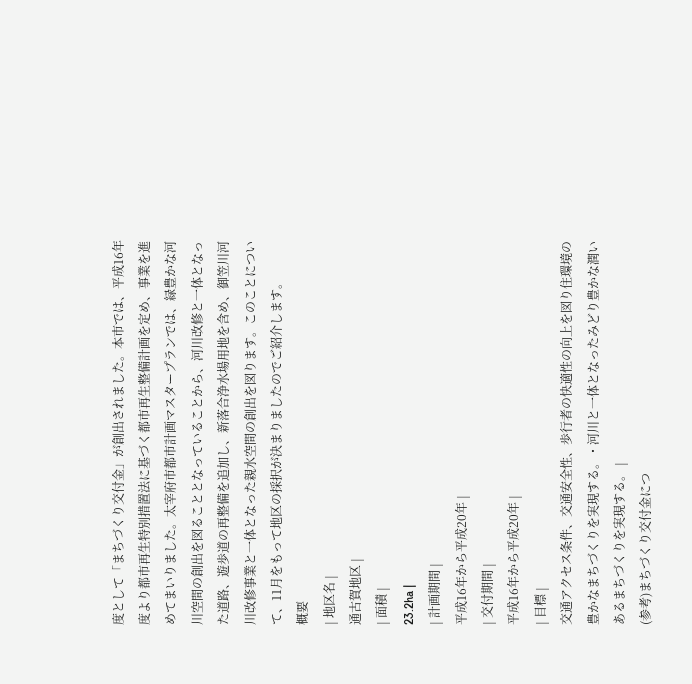度として「まちづくり交付金」が創出されました。本市では、平成16年度より都市再生特別措置法に基づく都市再生整備計画を定め、事業を進めてまいりました。太宰府市都市計画マスタープランでは、緑豊かな河川空間の創出を図ることとなっていることから、河川改修と一体となった道路、遊歩道の再整備を追加し、新落合浄水場用地を含め、御笠川河川改修事業と一体となった親水空間の創出を図ります。このことについて、11月をもって地区の採択が決まりましたのでご紹介します。
概要
| 地区名 |
通古賀地区 |
| 面積 |
23.2ha |
| 計画期間 |
平成16年から平成20年 |
| 交付期間 |
平成16年から平成20年 |
| 目標 |
交通アクセス条件、交通安全性、歩行者の快適性の向上を図り住環境の豊かなまちづくりを実現する。・河川と一体となったみどり豊かな潤いあるまちづくりを実現する。 |
(参考)まちづくり交付金につ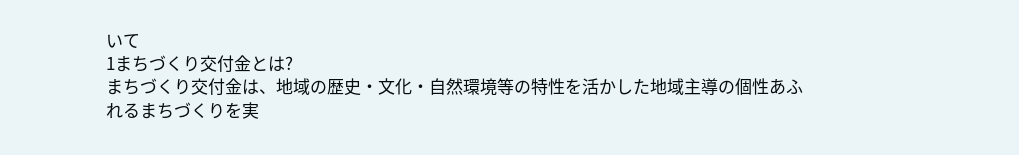いて
1まちづくり交付金とは?
まちづくり交付金は、地域の歴史・文化・自然環境等の特性を活かした地域主導の個性あふ
れるまちづくりを実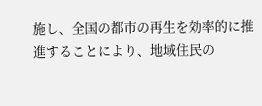施し、全国の都市の再生を効率的に推進することにより、地域住民の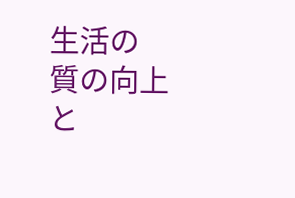生活の
質の向上と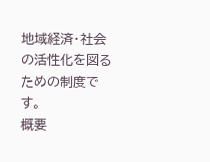地域経済・社会の活性化を図るための制度です。
概要